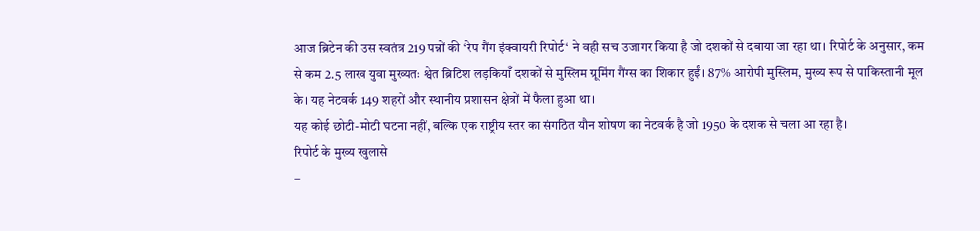आज ब्रिटेन की उस स्वतंत्र 219 पन्नों की ‘रेप गैंग इंक्वायरी रिपोर्ट‘ ने वही सच उजागर किया है जो दशकों से दबाया जा रहा था। रिपोर्ट के अनुसार, कम से कम 2.5 लाख युवा मुख्यतः श्वेत ब्रिटिश लड़कियाँ दशकों से मुस्लिम ग्रूमिंग गैंग्स का शिकार हुईं। 87% आरोपी मुस्लिम, मुख्य रूप से पाकिस्तानी मूल के। यह नेटवर्क 149 शहरों और स्थानीय प्रशासन क्षेत्रों में फैला हुआ था।
यह कोई छोटी-मोटी घटना नहीं, बल्कि एक राष्ट्रीय स्तर का संगठित यौन शोषण का नेटवर्क है जो 1950 के दशक से चला आ रहा है।
रिपोर्ट के मुख्य खुलासे
–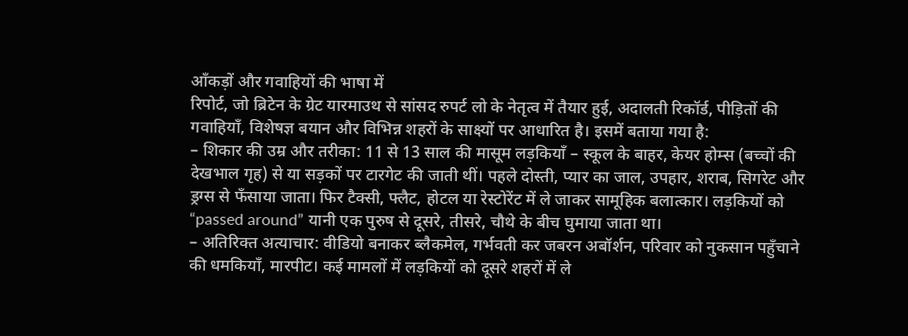आँकड़ों और गवाहियों की भाषा में
रिपोर्ट, जो ब्रिटेन के ग्रेट यारमाउथ से सांसद रुपर्ट लो के नेतृत्व में तैयार हुई, अदालती रिकॉर्ड, पीड़ितों की गवाहियाँ, विशेषज्ञ बयान और विभिन्न शहरों के साक्ष्यों पर आधारित है। इसमें बताया गया है:
– शिकार की उम्र और तरीका: 11 से 13 साल की मासूम लड़कियाँ – स्कूल के बाहर, केयर होम्स (बच्चों की देखभाल गृह) से या सड़कों पर टारगेट की जाती थीं। पहले दोस्ती, प्यार का जाल, उपहार, शराब, सिगरेट और ड्रग्स से फँसाया जाता। फिर टैक्सी, फ्लैट, होटल या रेस्टोरेंट में ले जाकर सामूहिक बलात्कार। लड़कियों को “passed around” यानी एक पुरुष से दूसरे, तीसरे, चौथे के बीच घुमाया जाता था।
– अतिरिक्त अत्याचार: वीडियो बनाकर ब्लैकमेल, गर्भवती कर जबरन अबॉर्शन, परिवार को नुकसान पहुँचाने की धमकियाँ, मारपीट। कई मामलों में लड़कियों को दूसरे शहरों में ले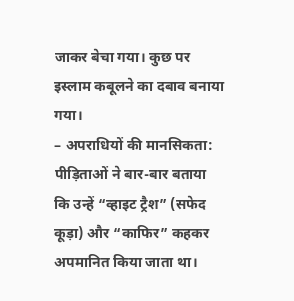जाकर बेचा गया। कुछ पर इस्लाम कबूलने का दबाव बनाया गया।
– अपराधियों की मानसिकता: पीड़िताओं ने बार-बार बताया कि उन्हें “व्हाइट ट्रैश” (सफेद कूड़ा) और “काफिर” कहकर अपमानित किया जाता था।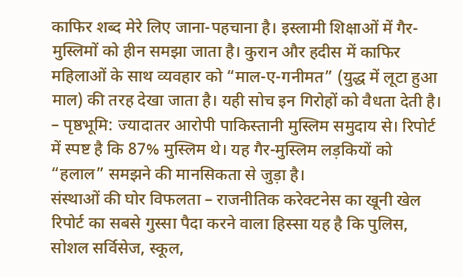काफिर शब्द मेरे लिए जाना-पहचाना है। इस्लामी शिक्षाओं में गैर-मुस्लिमों को हीन समझा जाता है। कुरान और हदीस में काफिर महिलाओं के साथ व्यवहार को “माल-ए-गनीमत” (युद्ध में लूटा हुआ माल) की तरह देखा जाता है। यही सोच इन गिरोहों को वैधता देती है।
– पृष्ठभूमि: ज्यादातर आरोपी पाकिस्तानी मुस्लिम समुदाय से। रिपोर्ट में स्पष्ट है कि 87% मुस्लिम थे। यह गैर-मुस्लिम लड़कियों को “हलाल” समझने की मानसिकता से जुड़ा है।
संस्थाओं की घोर विफलता – राजनीतिक करेक्टनेस का खूनी खेल
रिपोर्ट का सबसे गुस्सा पैदा करने वाला हिस्सा यह है कि पुलिस, सोशल सर्विसेज, स्कूल,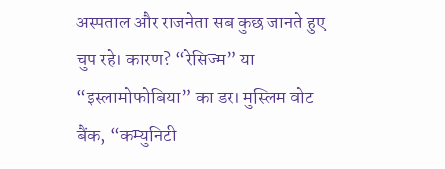अस्पताल और राजनेता सब कुछ जानते हुए चुप रहे। कारण? “रेसिज्म” या “इस्लामोफोबिया” का डर। मुस्लिम वोट बैंक, “कम्युनिटी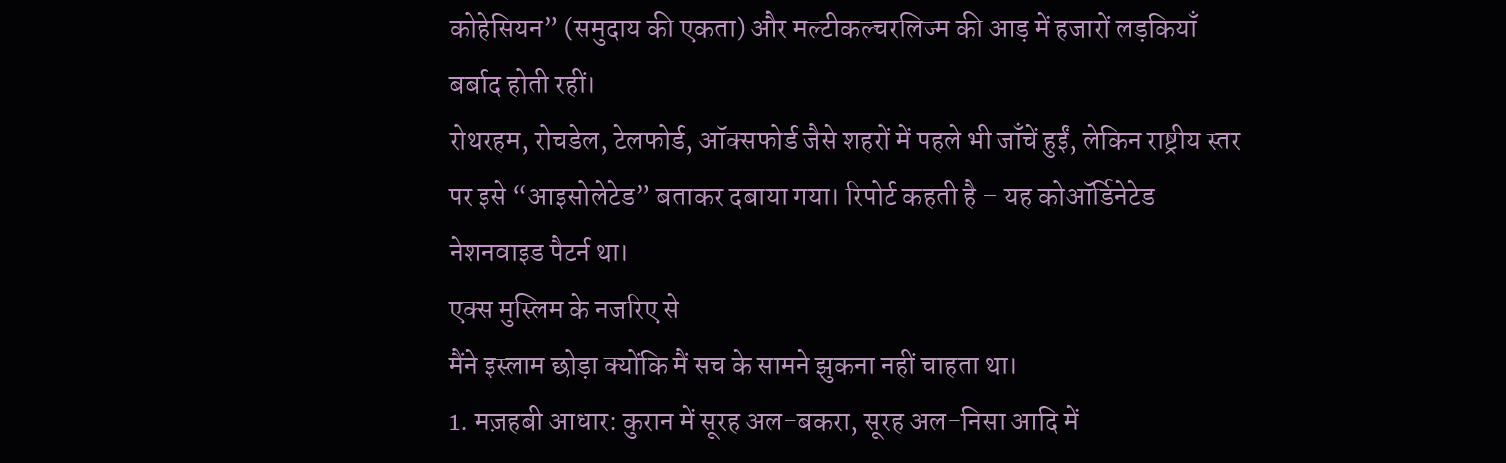कोहेसियन” (समुदाय की एकता) और मल्टीकल्चरलिज्म की आड़ में हजारों लड़कियाँ बर्बाद होती रहीं।
रोथरहम, रोचडेल, टेलफोर्ड, ऑक्सफोर्ड जैसे शहरों में पहले भी जाँचें हुईं, लेकिन राष्ट्रीय स्तर पर इसे “आइसोलेटेड” बताकर दबाया गया। रिपोर्ट कहती है – यह कोऑर्डिनेटेड नेशनवाइड पैटर्न था।
एक्स मुस्लिम के नजरिए से
मैंने इस्लाम छोड़ा क्योंकि मैं सच के सामने झुकना नहीं चाहता था।
1. मज़हबी आधार: कुरान में सूरह अल-बकरा, सूरह अल-निसा आदि में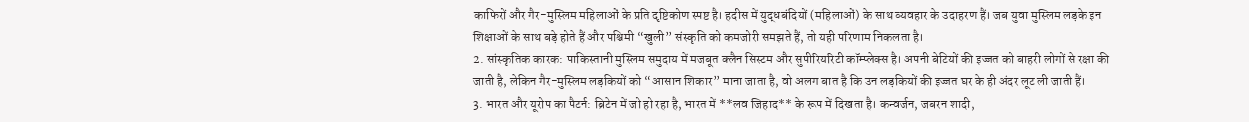काफिरों और गैर-मुस्लिम महिलाओं के प्रति दृष्टिकोण स्पष्ट है। हदीस में युद्धबंदियों (महिलाओं) के साथ व्यवहार के उदाहरण हैं। जब युवा मुस्लिम लड़के इन शिक्षाओं के साथ बड़े होते हैं और पश्चिमी “खुली” संस्कृति को कमजोरी समझते हैं, तो यही परिणाम निकलता है।
2. सांस्कृतिक कारक: पाकिस्तानी मुस्लिम समुदाय में मजबूत क्लैन सिस्टम और सुपीरियरिटी कॉम्प्लेक्स है। अपनी बेटियों की इज्जत को बाहरी लोगों से रक्षा की जाती है, लेकिन गैर-मुस्लिम लड़कियों को “आसान शिकार” माना जाता है, वो अलग बात है कि उन लड़कियों की इज्जत घर के ही अंदर लूट ली जाती हैं।
3. भारत और यूरोप का पैटर्न: ब्रिटेन में जो हो रहा है, भारत में **लव जिहाद** के रूप में दिखता है। कन्वर्जन, जबरन शादी,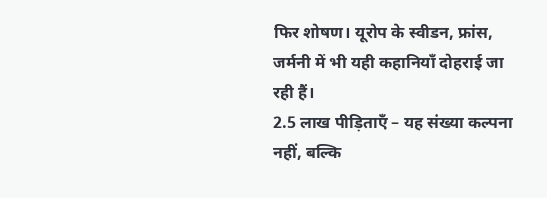फिर शोषण। यूरोप के स्वीडन, फ्रांस, जर्मनी में भी यही कहानियाँ दोहराई जा रही हैं।
2.5 लाख पीड़िताएँ – यह संख्या कल्पना नहीं, बल्कि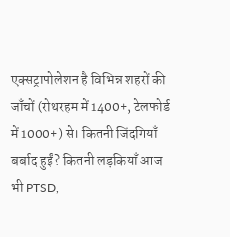एक्सट्रापोलेशन है विभिन्न शहरों की जाँचों (रोथरहम में 1400+, टेलफोर्ड में 1000+) से। कितनी जिंदगियाँ बर्बाद हुईं? कितनी लड़कियाँ आज भी PTSD,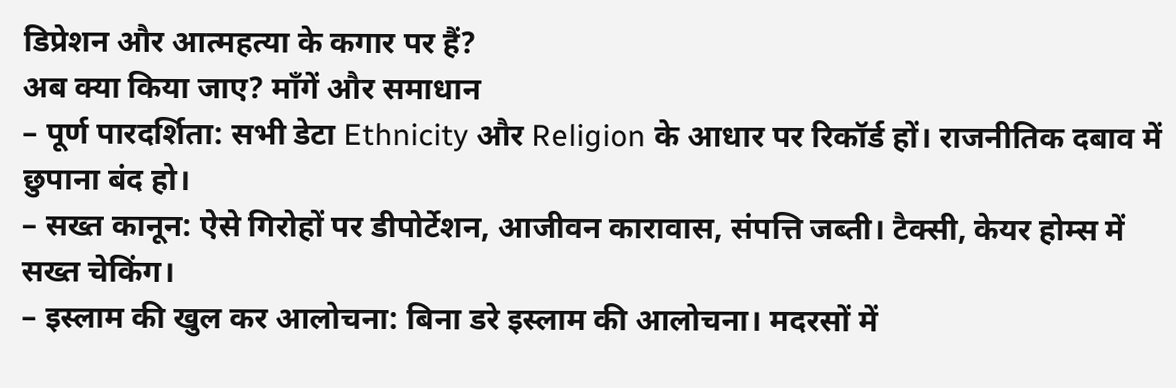डिप्रेशन और आत्महत्या के कगार पर हैं?
अब क्या किया जाए? माँगें और समाधान
– पूर्ण पारदर्शिता: सभी डेटा Ethnicity और Religion के आधार पर रिकॉर्ड हों। राजनीतिक दबाव में छुपाना बंद हो।
– सख्त कानून: ऐसे गिरोहों पर डीपोर्टेशन, आजीवन कारावास, संपत्ति जब्ती। टैक्सी, केयर होम्स में सख्त चेकिंग।
– इस्लाम की खुल कर आलोचना: बिना डरे इस्लाम की आलोचना। मदरसों में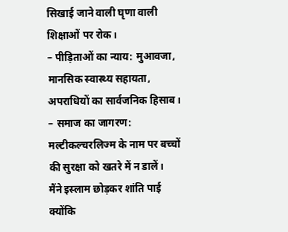सिखाई जाने वाली घृणा वाली शिक्षाओं पर रोक।
– पीड़िताओं का न्याय: मुआवजा, मानसिक स्वास्थ्य सहायता, अपराधियों का सार्वजनिक हिसाब।
– समाज का जागरण: मल्टीकल्चरलिज्म के नाम पर बच्चों की सुरक्षा को खतरे में न डालें।
मैंने इस्लाम छोड़कर शांति पाई क्योंकि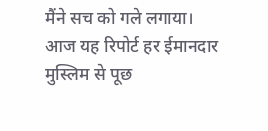मैंने सच को गले लगाया। आज यह रिपोर्ट हर ईमानदार मुस्लिम से पूछ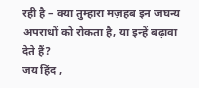रही है – क्या तुम्हारा मज़हब इन जघन्य अपराधों को रोकता है, या इन्हें बढ़ावा देते हैं?
जय हिंद ,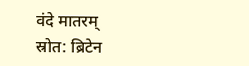वंदे मातरम्
स्रोत: ब्रिटेन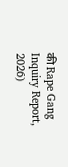की Rape Gang Inquiry Report, 2026)